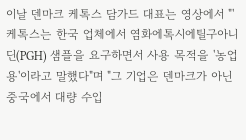이날 덴마크 케톡스 담가드 대표는 영상에서 "'케톡스는 한국 업체에서 염화에톡시에틸구아니딘(PGH) 샘플을 요구하면서 사용 목적을 '농업용'이라고 말했다"며 "그 기업은 덴마크가 아닌 중국에서 대량 수입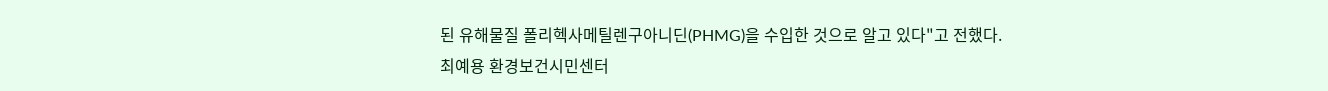된 유해물질 폴리헥사메틸렌구아니딘(PHMG)을 수입한 것으로 알고 있다"고 전했다.
최예용 환경보건시민센터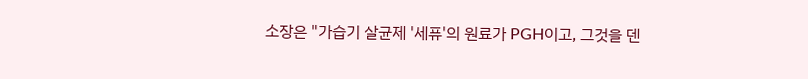소장은 "가습기 살균제 '세퓨'의 원료가 PGH이고, 그것을 덴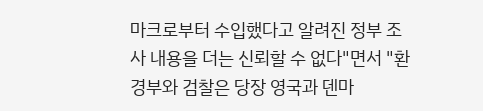마크로부터 수입했다고 알려진 정부 조사 내용을 더는 신뢰할 수 없다"면서 "환경부와 검찰은 당장 영국과 덴마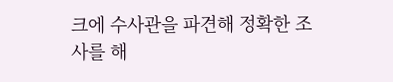크에 수사관을 파견해 정확한 조사를 해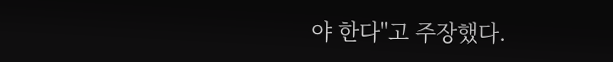야 한다"고 주장했다.